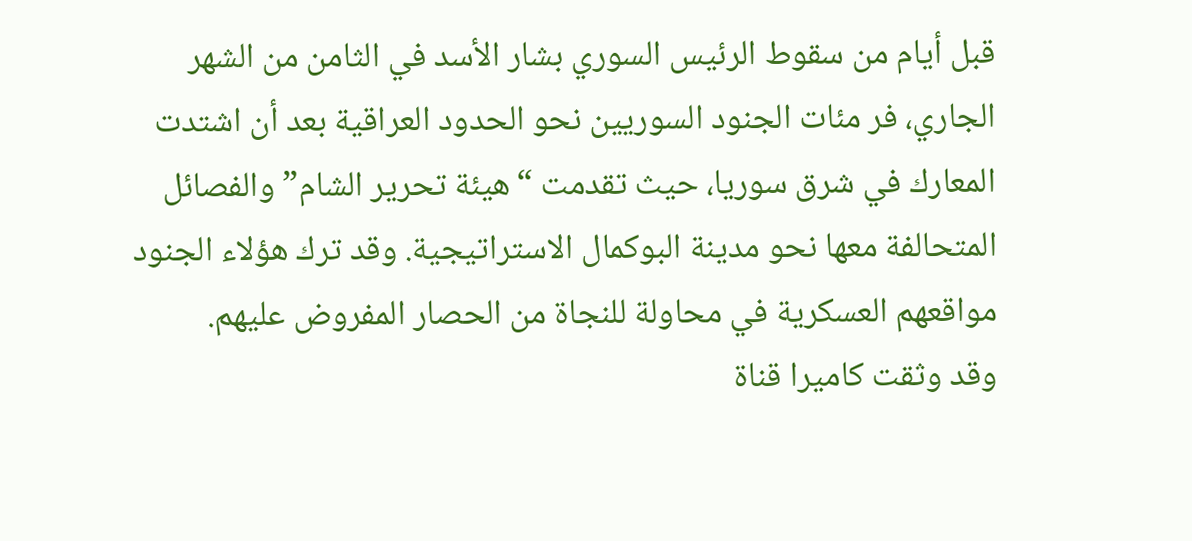قبل أيام من سقوط الرئيس السوري بشار الأسد في الثامن من الشهر الجاري، فر مئات الجنود السوريين نحو الحدود العراقية بعد أن اشتدت المعارك في شرق سوريا، حيث تقدمت “هيئة تحرير الشام” والفصائل المتحالفة معها نحو مدينة البوكمال الاستراتيجية. وقد ترك هؤلاء الجنود مواقعهم العسكرية في محاولة للنجاة من الحصار المفروض عليهم.
وقد وثقت كاميرا قناة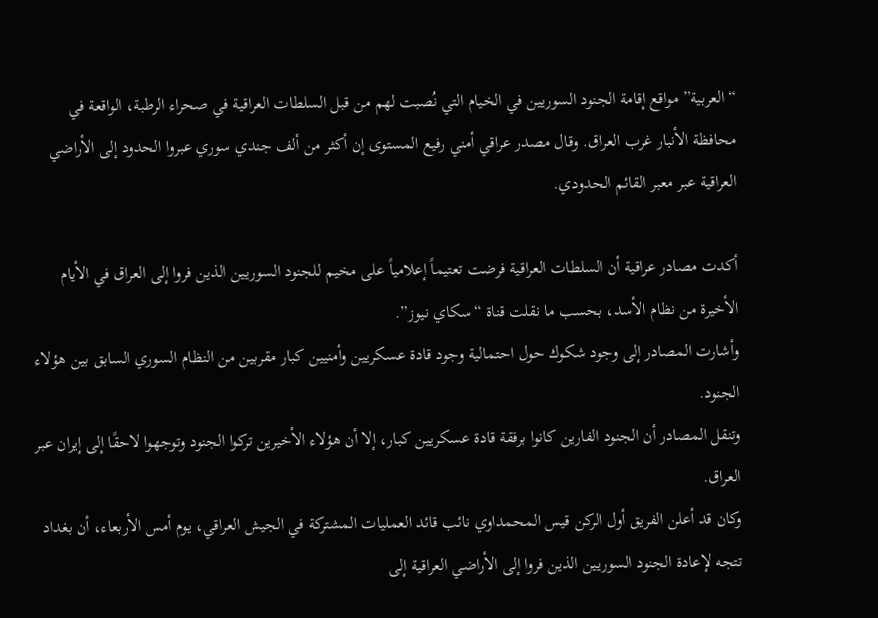“العربية” مواقع إقامة الجنود السوريين في الخيام التي نُصبت لهم من قبل السلطات العراقية في صحراء الرطبة، الواقعة في محافظة الأنبار غرب العراق. وقال مصدر عراقي أمني رفيع المستوى إن أكثر من ألف جندي سوري عبروا الحدود إلى الأراضي العراقية عبر معبر القائم الحدودي.

أكدت مصادر عراقية أن السلطات العراقية فرضت تعتيماً إعلامياً على مخيم للجنود السوريين الذين فروا إلى العراق في الأيام الأخيرة من نظام الأسد، بحسب ما نقلت قناة “سكاي نيوز”.
وأشارت المصادر إلى وجود شكوك حول احتمالية وجود قادة عسكريين وأمنيين كبار مقربين من النظام السوري السابق بين هؤلاء الجنود.
وتنقل المصادر أن الجنود الفارين كانوا برفقة قادة عسكريين كبار، إلا أن هؤلاء الأخيرين تركوا الجنود وتوجهوا لاحقًا إلى إيران عبر العراق.
وكان قد أعلن الفريق أول الركن قيس المحمداوي نائب قائد العمليات المشتركة في الجيش العراقي، يوم أمس الأربعاء، أن بغداد تتجه لإعادة الجنود السوريين الذين فروا إلى الأراضي العراقية إلى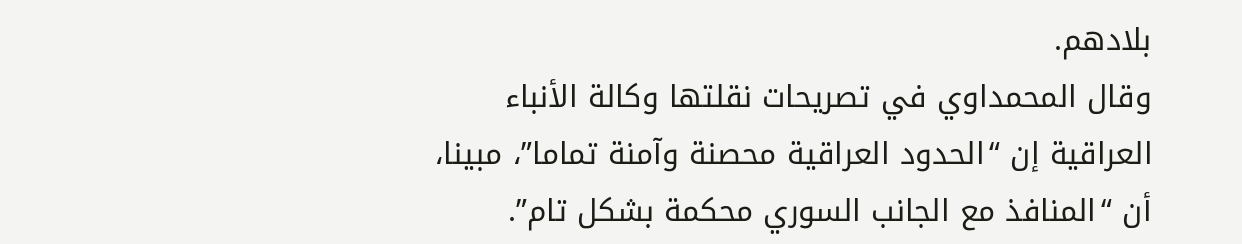بلادهم.
وقال المحمداوي في تصريحات نقلتها وكالة الأنباء العراقية إن “الحدود العراقية محصنة وآمنة تماما”، مبينا، أن “المنافذ مع الجانب السوري محكمة بشكل تام”.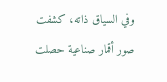وفي السياق ذاته، كشفت صور أقمار صناعية حصلت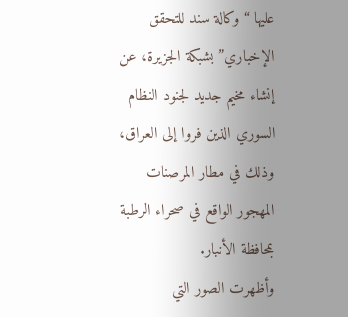عليها “وكالة سند للتحقق الإخباري” بشبكة الجزيرة، عن إنشاء مخيم جديد لجنود النظام السوري الذين فروا إلى العراق، وذلك في مطار المرصنات المهجور الواقع في صحراء الرطبة بمحافظة الأنبار.
وأظهرت الصور التي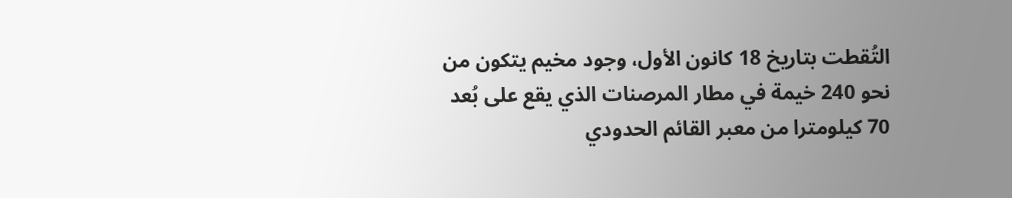التُقطت بتاريخ 18 كانون الأول، وجود مخيم يتكون من نحو 240 خيمة في مطار المرصنات الذي يقع على بُعد 70 كيلومترا من معبر القائم الحدودي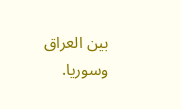بين العراق وسوريا.